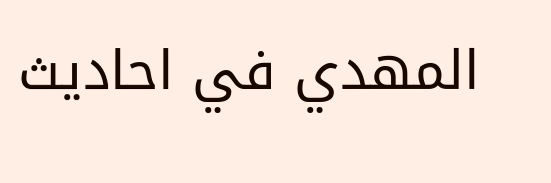المهدي في احاديث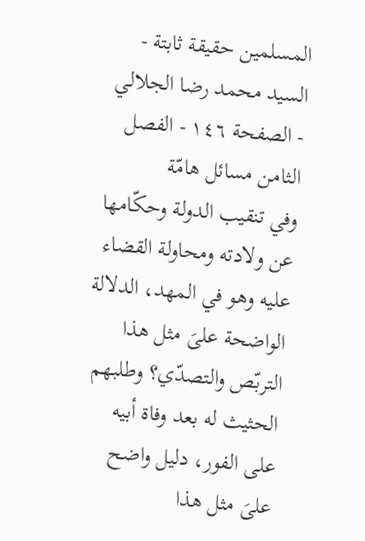المسلمين حقيقة ثابتة - السيد محمد رضا الجلالي - الصفحة ١٤٦ - الفصل الثامن مسائل هامّة
وفي تنقيب الدولة وحكّامها عن ولادته ومحاولة القضاء عليه وهو في المهد، الدلالة الواضحة علىَ مثل هذا التربّص والتصدّي؟ وطلبهم الحثيث له بعد وفاة أبيه على الفور، دليل واضح علىَ مثل هذا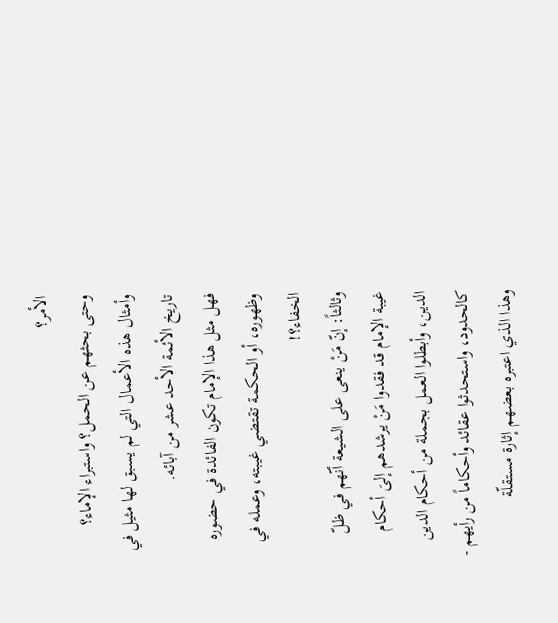الأمر؟
وحتى بحثهم عن الحمل؟ واستبراء الإماء؟ وأمثال هذه الأعمال التي لم يسبق لها مثيل في تاريخ الأئمة الأحد عشر من آبائه.
فهل مثل هذا الإمام تكون الفائدة في حضوره وظهوره، أو الحكمة تقتضي غيبته، وعمله في الخفاء؟!
وثالثاً: إنّ مَنْ ينعى على الشيعة أنّهم في ظلّ غيبة الإمام قد فقدوا مَنْ يرشدهم إلىَ أحكام الدين، وأبطلوا العمل بجملة من أحكام الدين كالحدود، واستحدثوا عقائد وأحكاماً من رأيهم - وهذا الذي اعتبره بعضهم إثارة مستقلّة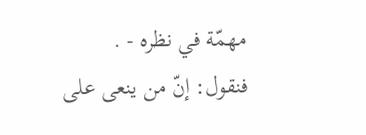مهمّة في نظره - .
فنقول: إنّ من ينعى على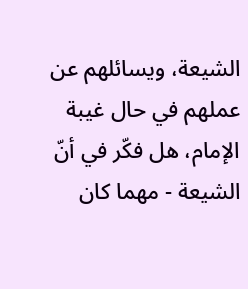الشيعة، ويسائلهم عن عملهم في حال غيبة الإمام، هل فكّر في أنّ الشيعة - مهما كان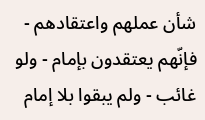شأن عملهم واعتقادهم - فإنّهم يعتقدون بإمام - ولو غائب - ولم يبقوا بلا إمام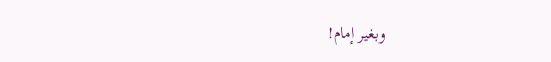وبغير إمام!